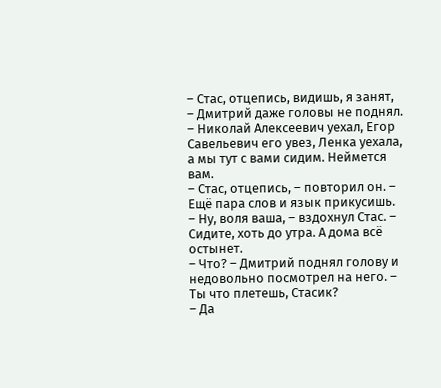– Стас, отцепись, видишь, я занят, – Дмитрий даже головы не поднял.
– Николай Алексеевич уехал, Егор Савельевич его увез, Ленка уехала, а мы тут с вами сидим. Неймется вам.
– Стас, отцепись, – повторил он. – Ещё пара слов и язык прикусишь.
– Ну, воля ваша, – вздохнул Стас. – Сидите, хоть до утра. А дома всё остынет.
– Что? – Дмитрий поднял голову и недовольно посмотрел на него. – Ты что плетешь, Стасик?
– Да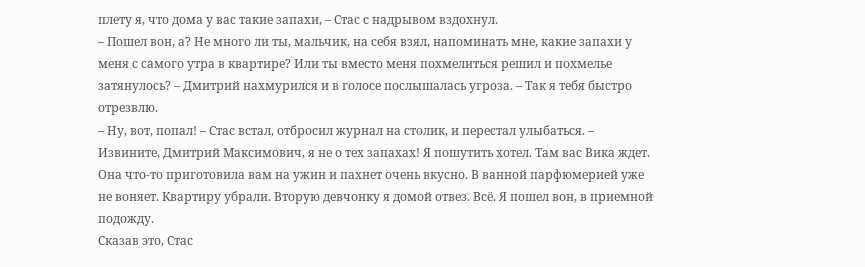плету я, что дома у вас такие запахи, – Стас с надрывом вздохнул.
– Пошел вон, а? Не много ли ты, мальчик, на себя взял, напоминать мне, какие запахи у меня с самого утра в квартире? Или ты вместо меня похмелиться решил и похмелье затянулось? – Дмитрий нахмурился и в голосе послышалась угроза. – Так я тебя быстро отрезвлю.
– Ну, вот, попал! – Стас встал, отбросил журнал на столик, и перестал улыбаться. – Извините, Дмитрий Максимович, я не о тех запахах! Я пошутить хотел. Там вас Вика ждет. Она что-то приготовила вам на ужин и пахнет очень вкусно. В ванной парфюмерией уже не воняет. Квартиру убрали. Вторую девчонку я домой отвез. Всё. Я пошел вон, в приемной подожду.
Сказав это, Стас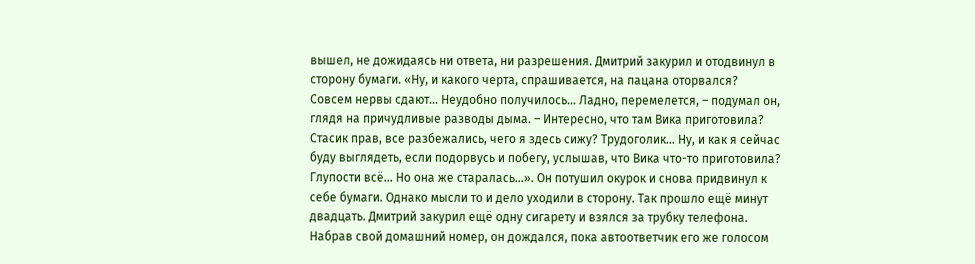вышел, не дожидаясь ни ответа, ни разрешения. Дмитрий закурил и отодвинул в сторону бумаги. «Ну, и какого черта, спрашивается, на пацана оторвался? Совсем нервы сдают… Неудобно получилось… Ладно, перемелется, – подумал он, глядя на причудливые разводы дыма. – Интересно, что там Вика приготовила? Стасик прав, все разбежались, чего я здесь сижу? Трудоголик… Ну, и как я сейчас буду выглядеть, если подорвусь и побегу, услышав, что Вика что-то приготовила? Глупости всё… Но она же старалась…». Он потушил окурок и снова придвинул к себе бумаги. Однако мысли то и дело уходили в сторону. Так прошло ещё минут двадцать. Дмитрий закурил ещё одну сигарету и взялся за трубку телефона. Набрав свой домашний номер, он дождался, пока автоответчик его же голосом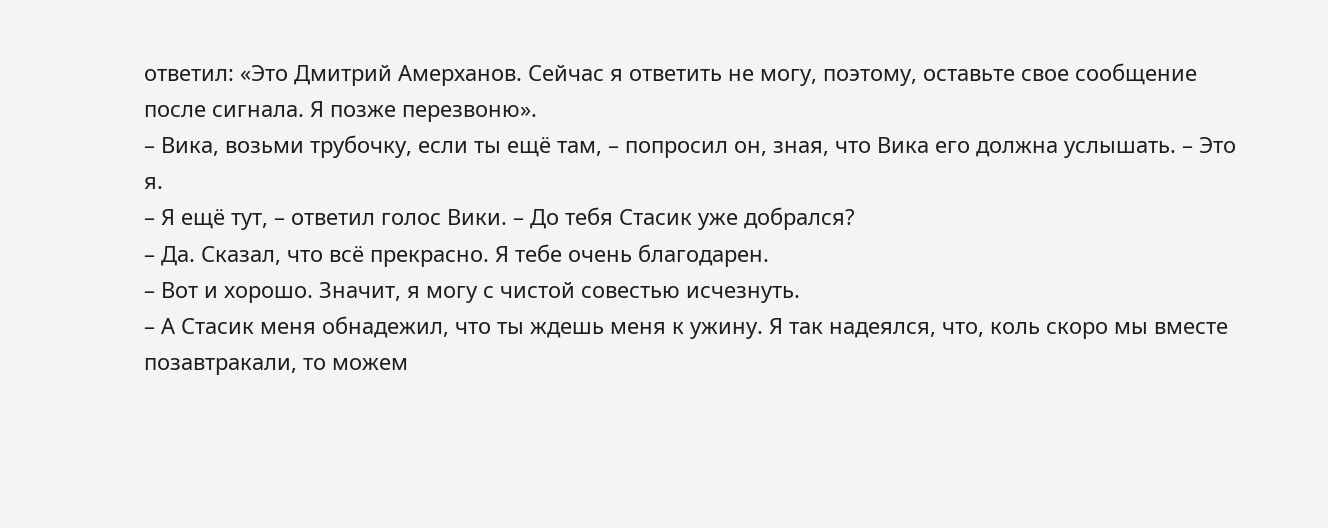ответил: «Это Дмитрий Амерханов. Сейчас я ответить не могу, поэтому, оставьте свое сообщение после сигнала. Я позже перезвоню».
– Вика, возьми трубочку, если ты ещё там, – попросил он, зная, что Вика его должна услышать. – Это я.
– Я ещё тут, – ответил голос Вики. – До тебя Стасик уже добрался?
– Да. Сказал, что всё прекрасно. Я тебе очень благодарен.
– Вот и хорошо. Значит, я могу с чистой совестью исчезнуть.
– А Стасик меня обнадежил, что ты ждешь меня к ужину. Я так надеялся, что, коль скоро мы вместе позавтракали, то можем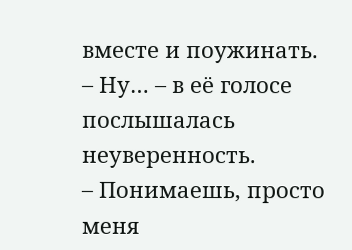вместе и поужинать.
– Ну… – в её голосе послышалась неуверенность.
– Понимаешь, просто меня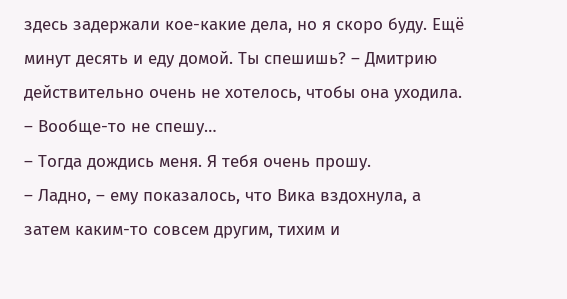здесь задержали кое-какие дела, но я скоро буду. Ещё минут десять и еду домой. Ты спешишь? – Дмитрию действительно очень не хотелось, чтобы она уходила.
– Вообще-то не спешу…
– Тогда дождись меня. Я тебя очень прошу.
– Ладно, – ему показалось, что Вика вздохнула, а затем каким-то совсем другим, тихим и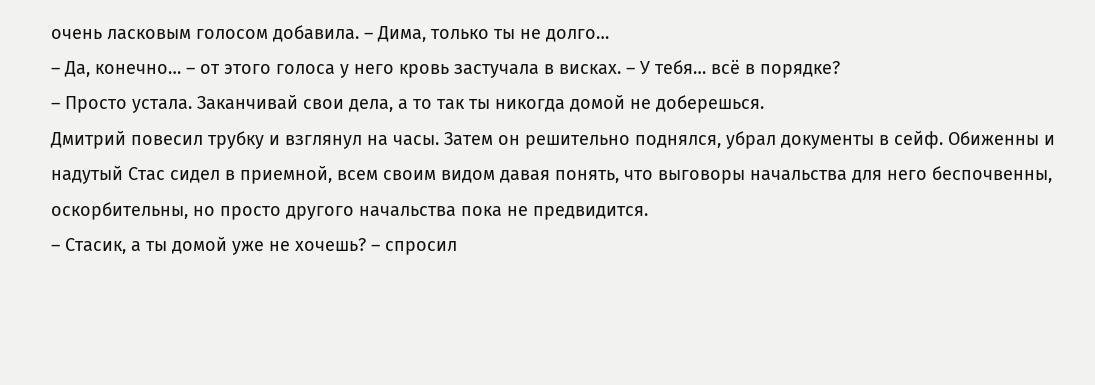очень ласковым голосом добавила. – Дима, только ты не долго…
– Да, конечно… – от этого голоса у него кровь застучала в висках. – У тебя… всё в порядке?
– Просто устала. Заканчивай свои дела, а то так ты никогда домой не доберешься.
Дмитрий повесил трубку и взглянул на часы. Затем он решительно поднялся, убрал документы в сейф. Обиженны и надутый Стас сидел в приемной, всем своим видом давая понять, что выговоры начальства для него беспочвенны, оскорбительны, но просто другого начальства пока не предвидится.
– Стасик, а ты домой уже не хочешь? – спросил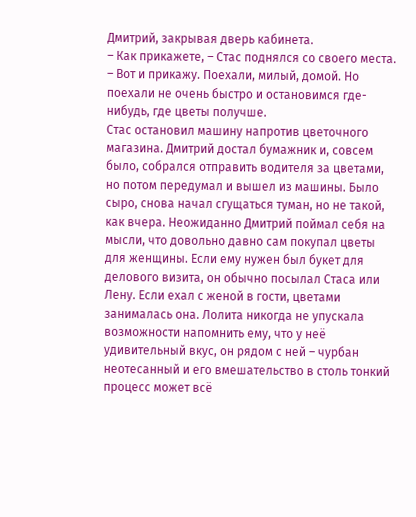Дмитрий, закрывая дверь кабинета.
– Как прикажете, – Стас поднялся со своего места.
– Вот и прикажу. Поехали, милый, домой. Но поехали не очень быстро и остановимся где-нибудь, где цветы получше.
Стас остановил машину напротив цветочного магазина. Дмитрий достал бумажник и, совсем было, собрался отправить водителя за цветами, но потом передумал и вышел из машины. Было сыро, снова начал сгущаться туман, но не такой, как вчера. Неожиданно Дмитрий поймал себя на мысли, что довольно давно сам покупал цветы для женщины. Если ему нужен был букет для делового визита, он обычно посылал Стаса или Лену. Если ехал с женой в гости, цветами занималась она. Лолита никогда не упускала возможности напомнить ему, что у неё удивительный вкус, он рядом с ней – чурбан неотесанный и его вмешательство в столь тонкий процесс может всё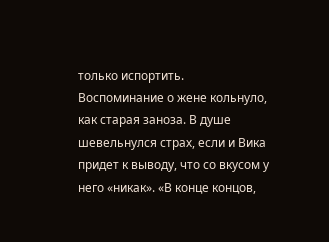только испортить. Воспоминание о жене кольнуло, как старая заноза. В душе шевельнулся страх, если и Вика придет к выводу, что со вкусом у него «никак». «В конце концов,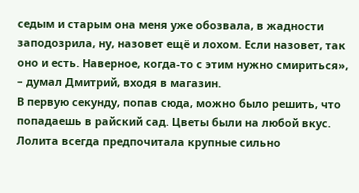седым и старым она меня уже обозвала, в жадности заподозрила, ну, назовет ещё и лохом. Если назовет, так оно и есть. Наверное, когда-то с этим нужно смириться», – думал Дмитрий, входя в магазин.
В первую секунду, попав сюда, можно было решить, что попадаешь в райский сад. Цветы были на любой вкус. Лолита всегда предпочитала крупные сильно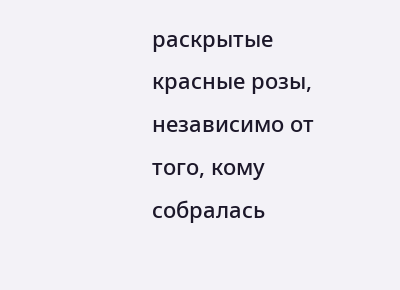раскрытые красные розы, независимо от того, кому собралась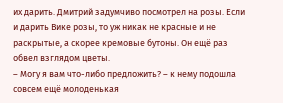их дарить. Дмитрий задумчиво посмотрел на розы. Если и дарить Вике розы, то уж никак не красные и не раскрытые, а скорее кремовые бутоны. Он ещё раз обвел взглядом цветы.
– Могу я вам что-либо предложить? – к нему подошла совсем ещё молоденькая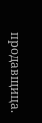продавщица.